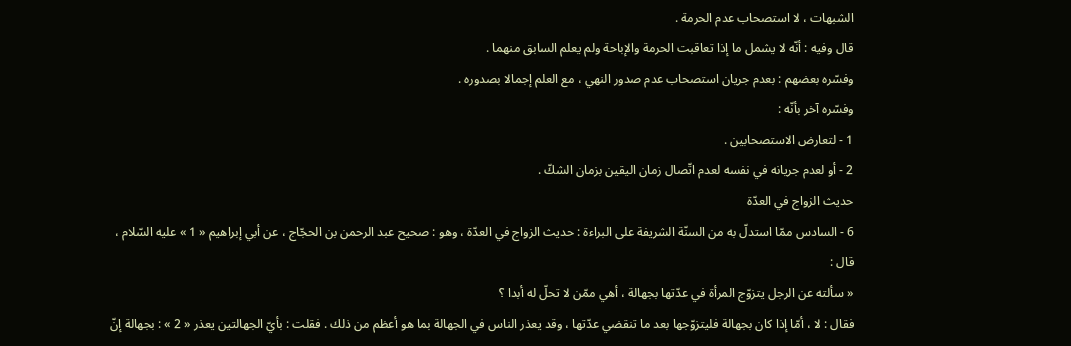الشبهات ، لا استصحاب عدم الحرمة .
قال وفيه : أنّه لا يشمل ما إذا تعاقبت الحرمة والإباحة ولم يعلم السابق منهما .
وفسّره بعضهم : بعدم جريان استصحاب عدم صدور النهي ، مع العلم إجمالا بصدوره .
وفسّره آخر بأنّه :
1 - لتعارض الاستصحابين .
2 - أو لعدم جريانه في نفسه لعدم اتّصال زمان اليقين بزمان الشكّ .
حديث الزواج في العدّة
6 - السادس ممّا استدلّ به من السنّة الشريفة على البراءة : حديث الزواج في العدّة ، وهو : صحيح عبد الرحمن بن الحجّاج ، عن أبي إبراهيم « 1 » عليه السّلام ، قال :
« سألته عن الرجل يتزوّج المرأة في عدّتها بجهالة ، أهي ممّن لا تحلّ له أبدا ؟
فقال : لا ، أمّا إذا كان بجهالة فليتزوّجها بعد ما تنقضي عدّتها ، وقد يعذر الناس في الجهالة بما هو أعظم من ذلك . فقلت : بأيّ الجهالتين يعذر « 2 » : بجهالة إنّ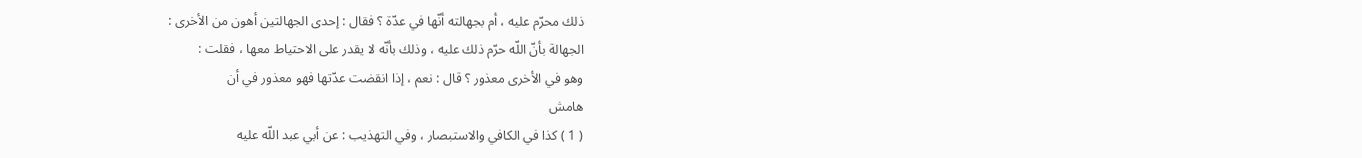ذلك محرّم عليه ، أم بجهالته أنّها في عدّة ؟ فقال : إحدى الجهالتين أهون من الأخرى :
الجهالة بأنّ اللّه حرّم ذلك عليه ، وذلك بأنّه لا يقدر على الاحتياط معها ، فقلت :
وهو في الأخرى معذور ؟ قال : نعم ، إذا انقضت عدّتها فهو معذور في أن
هامش
( 1 ) كذا في الكافي والاستبصار ، وفي التهذيب : عن أبي عبد اللّه عليه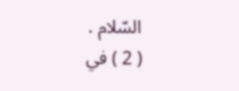السّلام .
( 2 ) في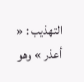التهذيب : « أعذر » وهو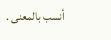أنسب بالمعنى .